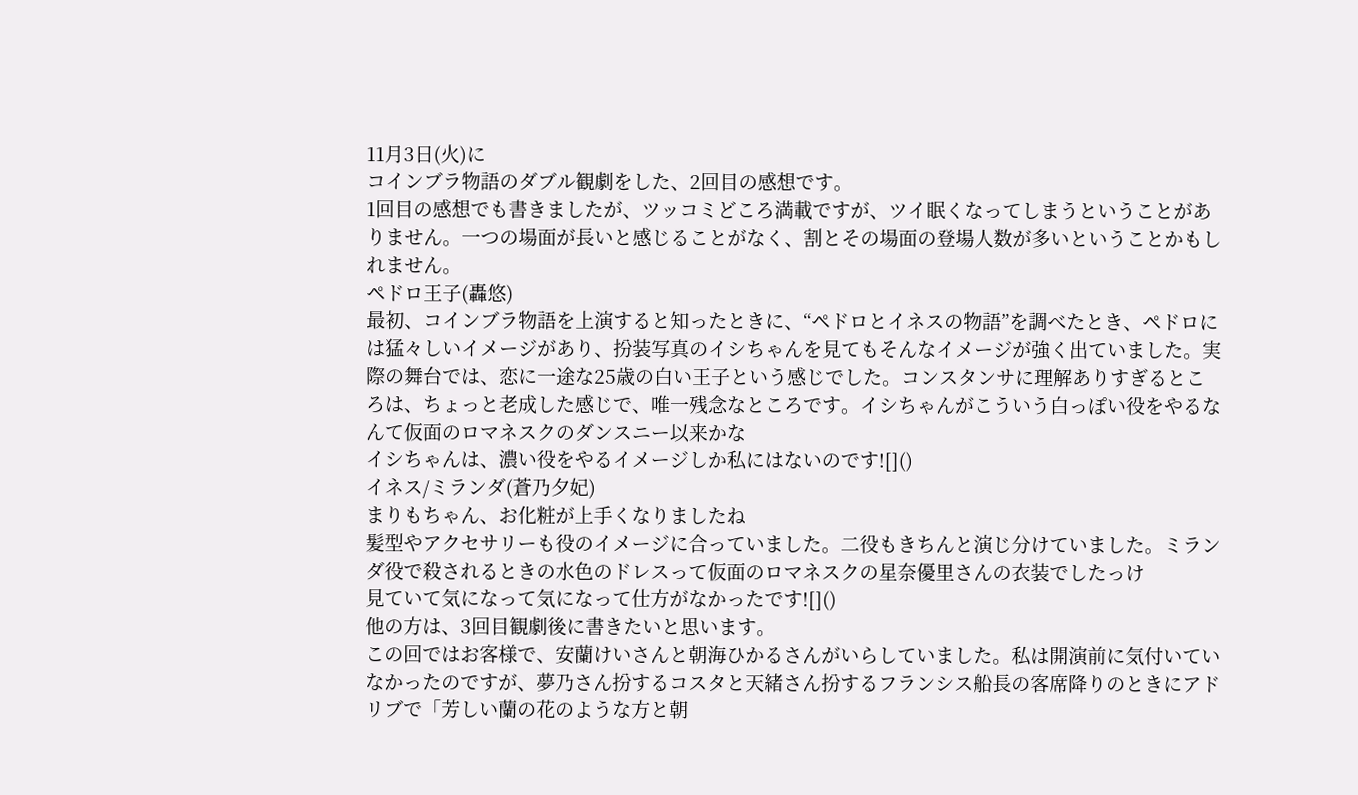11月3日(火)に
コインブラ物語のダブル観劇をした、2回目の感想です。
1回目の感想でも書きましたが、ツッコミどころ満載ですが、ツイ眠くなってしまうということがありません。一つの場面が長いと感じることがなく、割とその場面の登場人数が多いということかもしれません。
ペドロ王子(轟悠)
最初、コインブラ物語を上演すると知ったときに、“ペドロとイネスの物語”を調べたとき、ペドロには猛々しいイメージがあり、扮装写真のイシちゃんを見てもそんなイメージが強く出ていました。実際の舞台では、恋に一途な25歳の白い王子という感じでした。コンスタンサに理解ありすぎるところは、ちょっと老成した感じで、唯一残念なところです。イシちゃんがこういう白っぽい役をやるなんて仮面のロマネスクのダンスニー以来かな
イシちゃんは、濃い役をやるイメージしか私にはないのです![]()
イネス/ミランダ(蒼乃夕妃)
まりもちゃん、お化粧が上手くなりましたね
髪型やアクセサリーも役のイメージに合っていました。二役もきちんと演じ分けていました。ミランダ役で殺されるときの水色のドレスって仮面のロマネスクの星奈優里さんの衣装でしたっけ
見ていて気になって気になって仕方がなかったです![]()
他の方は、3回目観劇後に書きたいと思います。
この回ではお客様で、安蘭けいさんと朝海ひかるさんがいらしていました。私は開演前に気付いていなかったのですが、夢乃さん扮するコスタと天緒さん扮するフランシス船長の客席降りのときにアドリブで「芳しい蘭の花のような方と朝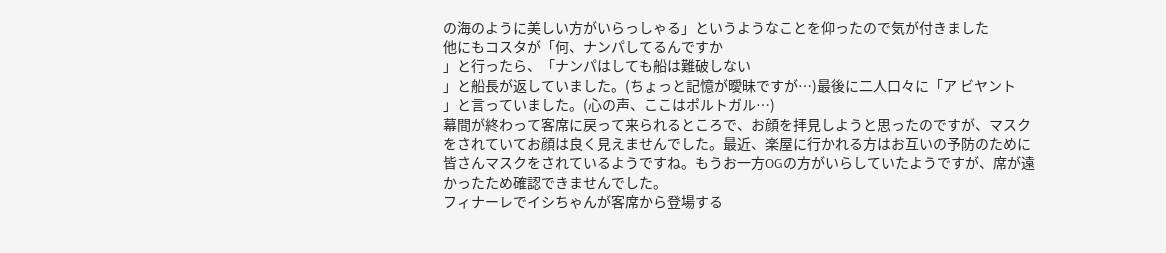の海のように美しい方がいらっしゃる」というようなことを仰ったので気が付きました
他にもコスタが「何、ナンパしてるんですか
」と行ったら、「ナンパはしても船は難破しない
」と船長が返していました。(ちょっと記憶が曖昧ですが…)最後に二人口々に「ア ビヤント
」と言っていました。(心の声、ここはポルトガル…)
幕間が終わって客席に戻って来られるところで、お顔を拝見しようと思ったのですが、マスクをされていてお顔は良く見えませんでした。最近、楽屋に行かれる方はお互いの予防のために皆さんマスクをされているようですね。もうお一方OGの方がいらしていたようですが、席が遠かったため確認できませんでした。
フィナーレでイシちゃんが客席から登場する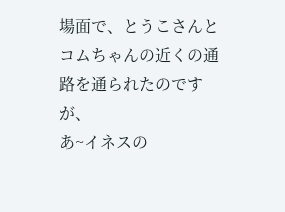場面で、とうこさんとコムちゃんの近くの通路を通られたのですが、
あ~イネスの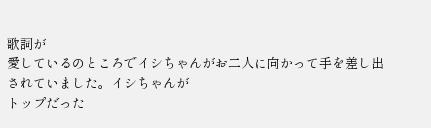歌詞が
愛しているのところでイシちゃんがお二人に向かって手を差し出されていました。イシちゃんが
トップだった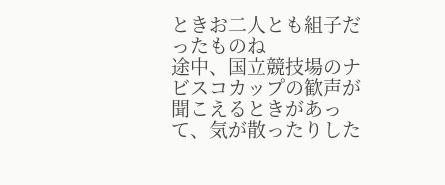ときお二人とも組子だったものね
途中、国立競技場のナビスコカップの歓声が聞こえるときがあって、気が散ったりした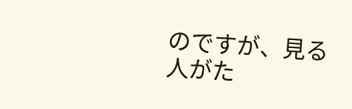のですが、見る人がた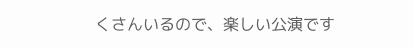くさんいるので、楽しい公演です